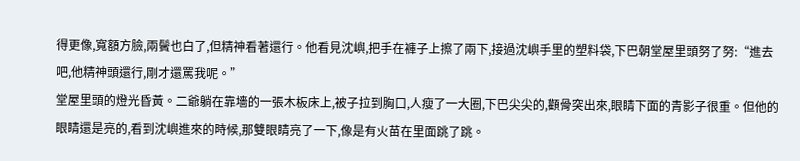得更像,寬額方臉,兩鬢也白了,但精神看著還行。他看見沈嶼,把手在褲子上擦了兩下,接過沈嶼手里的塑料袋,下巴朝堂屋里頭努了努:“進去吧,他精神頭還行,剛才還罵我呢。”
堂屋里頭的燈光昏黃。二爺躺在靠墻的一張木板床上,被子拉到胸口,人瘦了一大圈,下巴尖尖的,顴骨突出來,眼睛下面的青影子很重。但他的眼睛還是亮的,看到沈嶼進來的時候,那雙眼睛亮了一下,像是有火苗在里面跳了跳。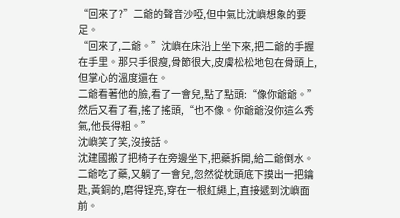“回來了?”二爺的聲音沙啞,但中氣比沈嶼想象的要足。
“回來了,二爺。”沈嶼在床沿上坐下來,把二爺的手握在手里。那只手很瘦,骨節很大,皮膚松松地包在骨頭上,但掌心的溫度還在。
二爺看著他的臉,看了一會兒,點了點頭:“像你爺爺。”然后又看了看,搖了搖頭,“也不像。你爺爺沒你這么秀氣,他長得粗。”
沈嶼笑了笑,沒接話。
沈建國搬了把椅子在旁邊坐下,把藥拆開,給二爺倒水。二爺吃了藥,又躺了一會兒,忽然從枕頭底下摸出一把鑰匙,黃銅的,磨得锃亮,穿在一根紅繩上,直接遞到沈嶼面前。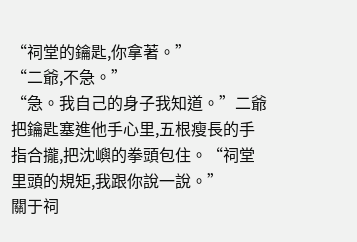“祠堂的鑰匙,你拿著。”
“二爺,不急。”
“急。我自己的身子我知道。”二爺把鑰匙塞進他手心里,五根瘦長的手指合攏,把沈嶼的拳頭包住。“祠堂里頭的規矩,我跟你說一說。”
關于祠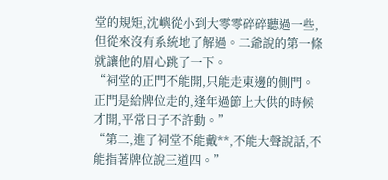堂的規矩,沈嶼從小到大零零碎碎聽過一些,但從來沒有系統地了解過。二爺說的第一條就讓他的眉心跳了一下。
“祠堂的正門不能開,只能走東邊的側門。正門是給牌位走的,逢年過節上大供的時候才開,平常日子不許動。”
“第二,進了祠堂不能戴**,不能大聲說話,不能指著牌位說三道四。”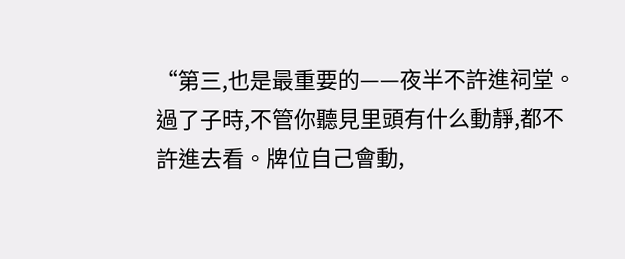“第三,也是最重要的——夜半不許進祠堂。過了子時,不管你聽見里頭有什么動靜,都不許進去看。牌位自己會動,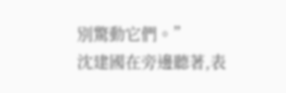別驚動它們。”
沈建國在旁邊聽著,表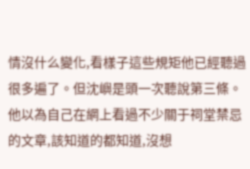情沒什么變化,看樣子這些規矩他已經聽過很多遍了。但沈嶼是頭一次聽說第三條。他以為自己在網上看過不少關于祠堂禁忌的文章,該知道的都知道,沒想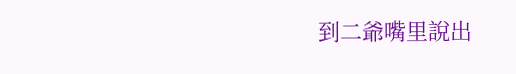到二爺嘴里說出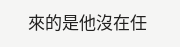來的是他沒在任